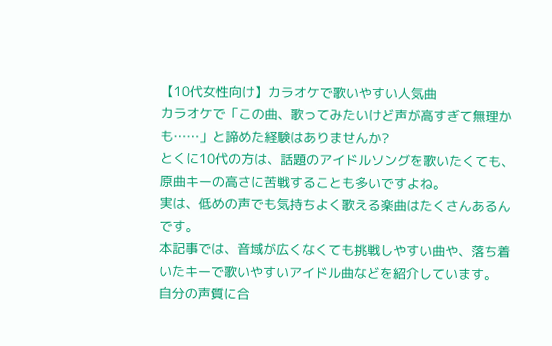【10代女性向け】カラオケで歌いやすい人気曲
カラオケで「この曲、歌ってみたいけど声が高すぎて無理かも……」と諦めた経験はありませんか?
とくに10代の方は、話題のアイドルソングを歌いたくても、原曲キーの高さに苦戦することも多いですよね。
実は、低めの声でも気持ちよく歌える楽曲はたくさんあるんです。
本記事では、音域が広くなくても挑戦しやすい曲や、落ち着いたキーで歌いやすいアイドル曲などを紹介しています。
自分の声質に合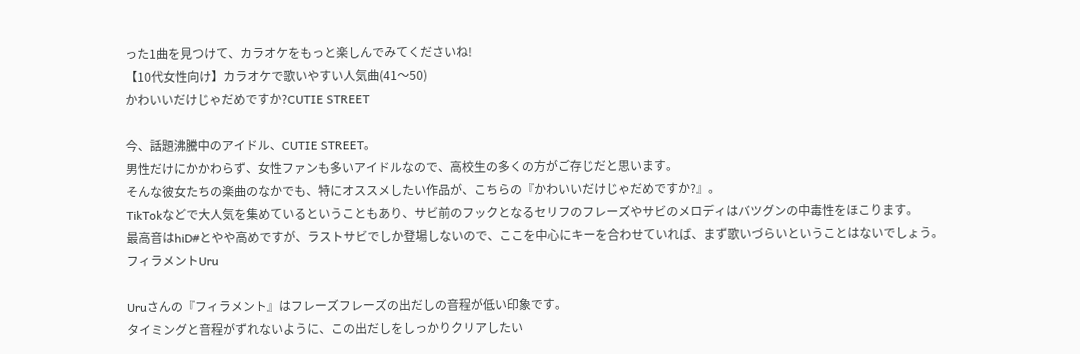った1曲を見つけて、カラオケをもっと楽しんでみてくださいね!
【10代女性向け】カラオケで歌いやすい人気曲(41〜50)
かわいいだけじゃだめですか?CUTIE STREET

今、話題沸騰中のアイドル、CUTIE STREET。
男性だけにかかわらず、女性ファンも多いアイドルなので、高校生の多くの方がご存じだと思います。
そんな彼女たちの楽曲のなかでも、特にオススメしたい作品が、こちらの『かわいいだけじゃだめですか?』。
TikTokなどで大人気を集めているということもあり、サビ前のフックとなるセリフのフレーズやサビのメロディはバツグンの中毒性をほこります。
最高音はhiD#とやや高めですが、ラストサビでしか登場しないので、ここを中心にキーを合わせていれば、まず歌いづらいということはないでしょう。
フィラメントUru

Uruさんの『フィラメント』はフレーズフレーズの出だしの音程が低い印象です。
タイミングと音程がずれないように、この出だしをしっかりクリアしたい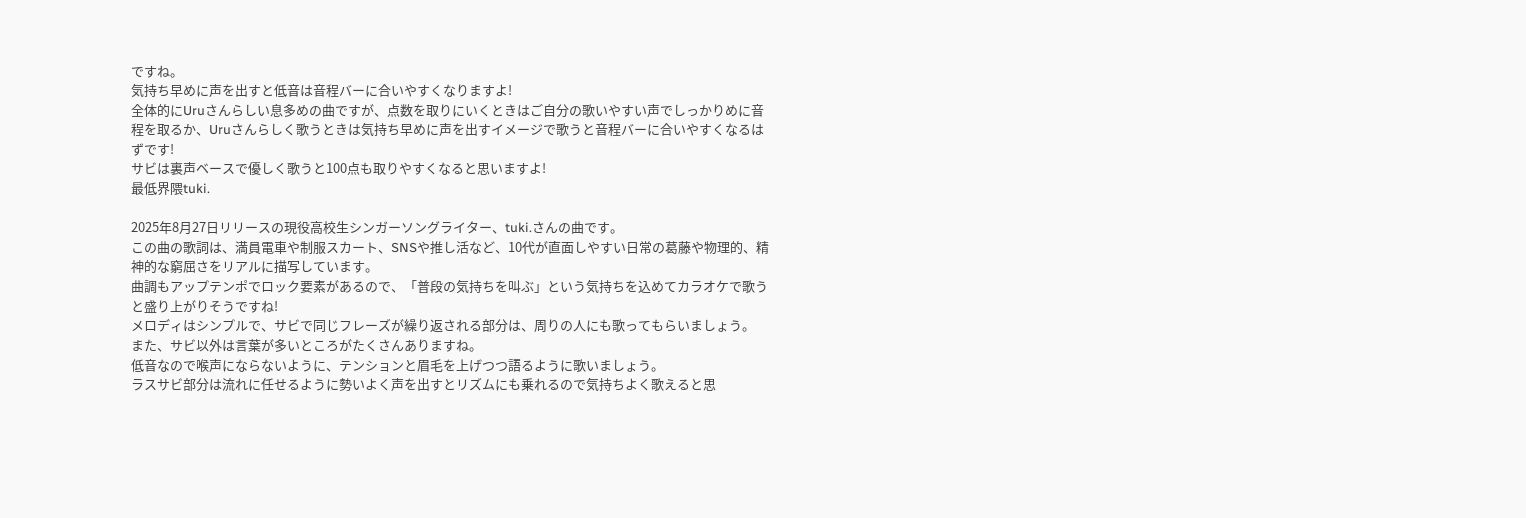ですね。
気持ち早めに声を出すと低音は音程バーに合いやすくなりますよ!
全体的にUruさんらしい息多めの曲ですが、点数を取りにいくときはご自分の歌いやすい声でしっかりめに音程を取るか、Uruさんらしく歌うときは気持ち早めに声を出すイメージで歌うと音程バーに合いやすくなるはずです!
サビは裏声ベースで優しく歌うと100点も取りやすくなると思いますよ!
最低界隈tuki.

2025年8月27日リリースの現役高校生シンガーソングライター、tuki.さんの曲です。
この曲の歌詞は、満員電車や制服スカート、SNSや推し活など、10代が直面しやすい日常の葛藤や物理的、精神的な窮屈さをリアルに描写しています。
曲調もアップテンポでロック要素があるので、「普段の気持ちを叫ぶ」という気持ちを込めてカラオケで歌うと盛り上がりそうですね!
メロディはシンプルで、サビで同じフレーズが繰り返される部分は、周りの人にも歌ってもらいましょう。
また、サビ以外は言葉が多いところがたくさんありますね。
低音なので喉声にならないように、テンションと眉毛を上げつつ語るように歌いましょう。
ラスサビ部分は流れに任せるように勢いよく声を出すとリズムにも乗れるので気持ちよく歌えると思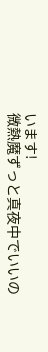います!
微熱魔ずっと真夜中でいいの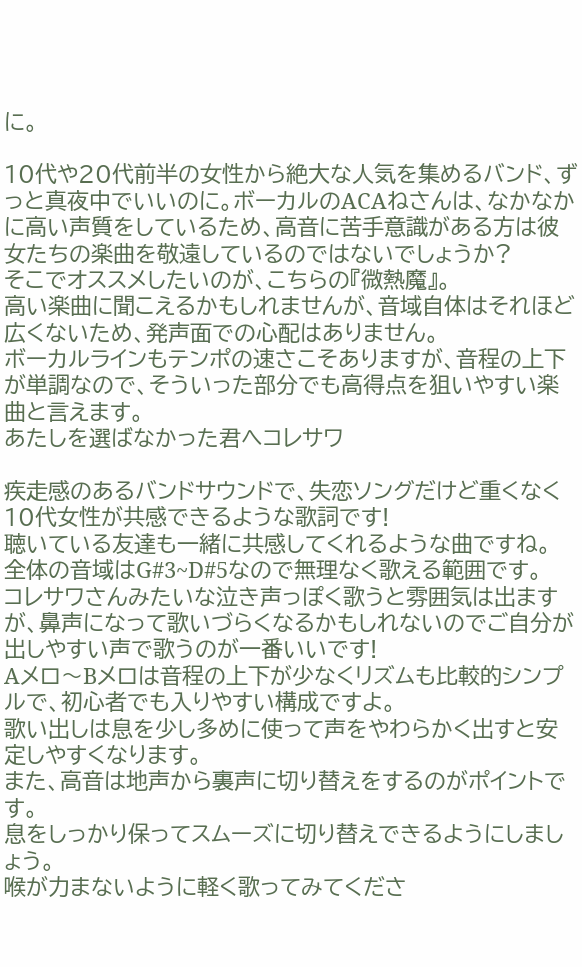に。

10代や20代前半の女性から絶大な人気を集めるバンド、ずっと真夜中でいいのに。ボーカルのACAねさんは、なかなかに高い声質をしているため、高音に苦手意識がある方は彼女たちの楽曲を敬遠しているのではないでしょうか?
そこでオススメしたいのが、こちらの『微熱魔』。
高い楽曲に聞こえるかもしれませんが、音域自体はそれほど広くないため、発声面での心配はありません。
ボーカルラインもテンポの速さこそありますが、音程の上下が単調なので、そういった部分でも高得点を狙いやすい楽曲と言えます。
あたしを選ばなかった君へコレサワ

疾走感のあるバンドサウンドで、失恋ソングだけど重くなく10代女性が共感できるような歌詞です!
聴いている友達も一緒に共感してくれるような曲ですね。
全体の音域はG#3~D#5なので無理なく歌える範囲です。
コレサワさんみたいな泣き声っぽく歌うと雰囲気は出ますが、鼻声になって歌いづらくなるかもしれないのでご自分が出しやすい声で歌うのが一番いいです!
Aメロ〜Bメロは音程の上下が少なくリズムも比較的シンプルで、初心者でも入りやすい構成ですよ。
歌い出しは息を少し多めに使って声をやわらかく出すと安定しやすくなります。
また、高音は地声から裏声に切り替えをするのがポイントです。
息をしっかり保ってスムーズに切り替えできるようにしましょう。
喉が力まないように軽く歌ってみてくださ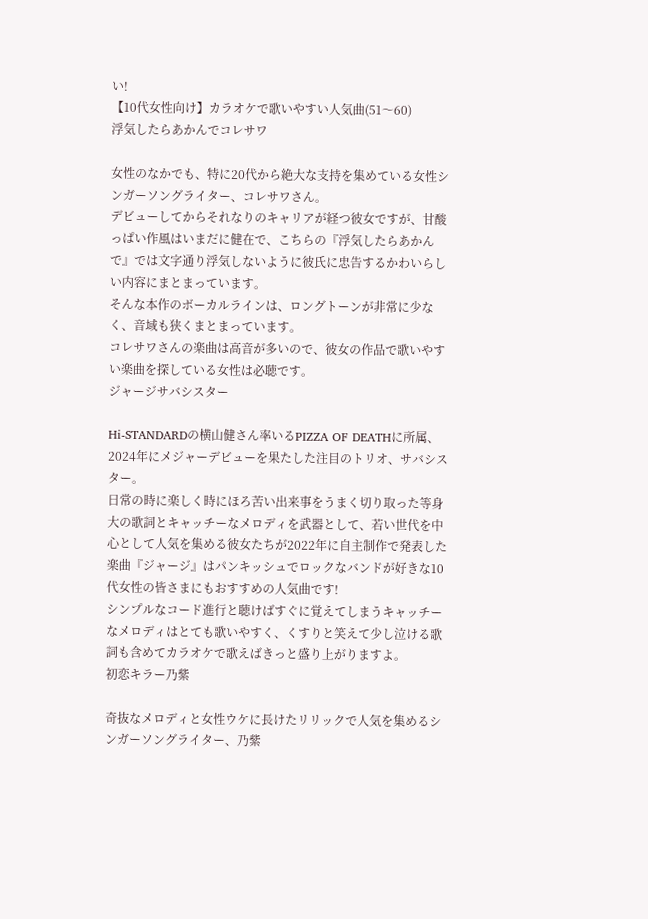い!
【10代女性向け】カラオケで歌いやすい人気曲(51〜60)
浮気したらあかんでコレサワ

女性のなかでも、特に20代から絶大な支持を集めている女性シンガーソングライター、コレサワさん。
デビューしてからそれなりのキャリアが経つ彼女ですが、甘酸っぱい作風はいまだに健在で、こちらの『浮気したらあかんで』では文字通り浮気しないように彼氏に忠告するかわいらしい内容にまとまっています。
そんな本作のボーカルラインは、ロングトーンが非常に少なく、音域も狭くまとまっています。
コレサワさんの楽曲は高音が多いので、彼女の作品で歌いやすい楽曲を探している女性は必聴です。
ジャージサバシスター

Hi-STANDARDの横山健さん率いるPIZZA OF DEATHに所属、2024年にメジャーデビューを果たした注目のトリオ、サバシスター。
日常の時に楽しく時にほろ苦い出来事をうまく切り取った等身大の歌詞とキャッチーなメロディを武器として、若い世代を中心として人気を集める彼女たちが2022年に自主制作で発表した楽曲『ジャージ』はパンキッシュでロックなバンドが好きな10代女性の皆さまにもおすすめの人気曲です!
シンプルなコード進行と聴けばすぐに覚えてしまうキャッチーなメロディはとても歌いやすく、くすりと笑えて少し泣ける歌詞も含めてカラオケで歌えばきっと盛り上がりますよ。
初恋キラー乃紫

奇抜なメロディと女性ウケに長けたリリックで人気を集めるシンガーソングライター、乃紫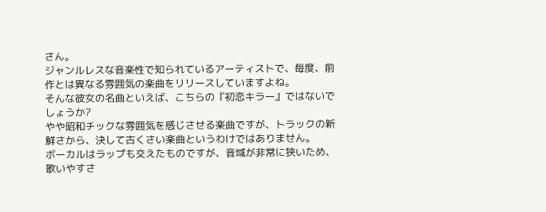さん。
ジャンルレスな音楽性で知られているアーティストで、毎度、前作とは異なる雰囲気の楽曲をリリースしていますよね。
そんな彼女の名曲といえば、こちらの『初恋キラー』ではないでしょうか?
やや昭和チックな雰囲気を感じさせる楽曲ですが、トラックの新鮮さから、決して古くさい楽曲というわけではありません。
ボーカルはラップも交えたものですが、音域が非常に狭いため、歌いやすさ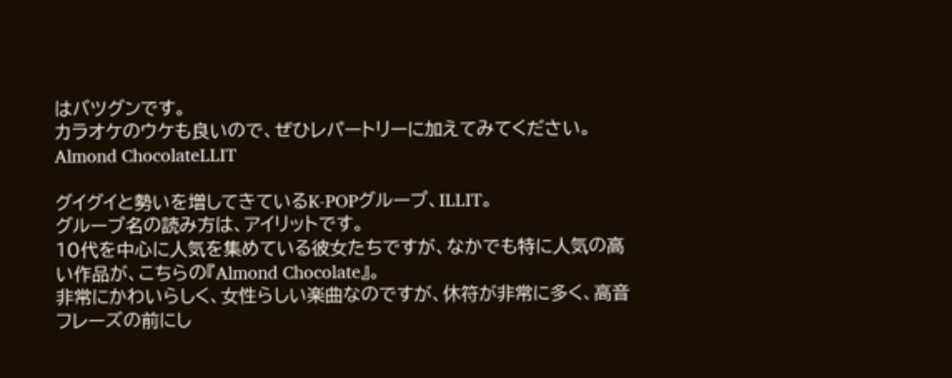はバツグンです。
カラオケのウケも良いので、ぜひレパートリーに加えてみてください。
Almond ChocolateLLIT

グイグイと勢いを増してきているK-POPグループ、ILLIT。
グループ名の読み方は、アイリットです。
10代を中心に人気を集めている彼女たちですが、なかでも特に人気の高い作品が、こちらの『Almond Chocolate』。
非常にかわいらしく、女性らしい楽曲なのですが、休符が非常に多く、高音フレーズの前にし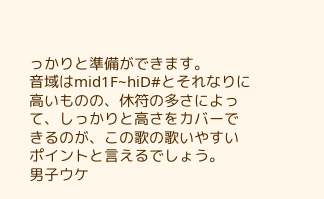っかりと準備ができます。
音域はmid1F~hiD#とそれなりに高いものの、休符の多さによって、しっかりと高さをカバーできるのが、この歌の歌いやすいポイントと言えるでしょう。
男子ウケ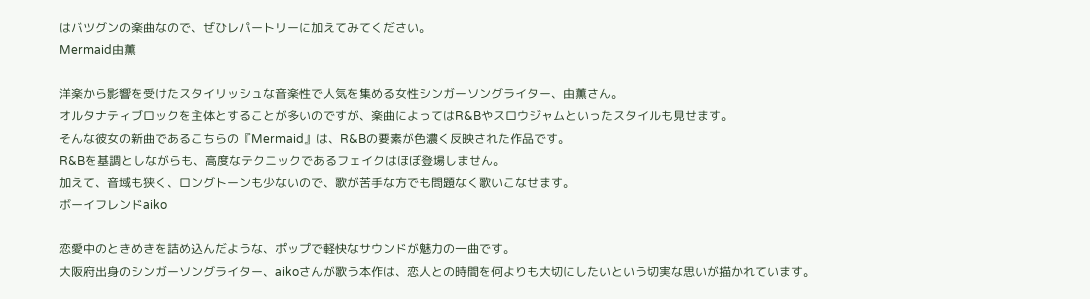はバツグンの楽曲なので、ぜひレパートリーに加えてみてください。
Mermaid由薫

洋楽から影響を受けたスタイリッシュな音楽性で人気を集める女性シンガーソングライター、由薫さん。
オルタナティブロックを主体とすることが多いのですが、楽曲によってはR&Bやスロウジャムといったスタイルも見せます。
そんな彼女の新曲であるこちらの『Mermaid』は、R&Bの要素が色濃く反映された作品です。
R&Bを基調としながらも、高度なテクニックであるフェイクはほぼ登場しません。
加えて、音域も狭く、ロングトーンも少ないので、歌が苦手な方でも問題なく歌いこなせます。
ボーイフレンドaiko

恋愛中のときめきを詰め込んだような、ポップで軽快なサウンドが魅力の一曲です。
大阪府出身のシンガーソングライター、aikoさんが歌う本作は、恋人との時間を何よりも大切にしたいという切実な思いが描かれています。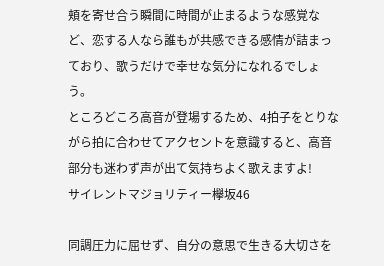頬を寄せ合う瞬間に時間が止まるような感覚など、恋する人なら誰もが共感できる感情が詰まっており、歌うだけで幸せな気分になれるでしょう。
ところどころ高音が登場するため、4拍子をとりながら拍に合わせてアクセントを意識すると、高音部分も迷わず声が出て気持ちよく歌えますよ!
サイレントマジョリティー欅坂46

同調圧力に屈せず、自分の意思で生きる大切さを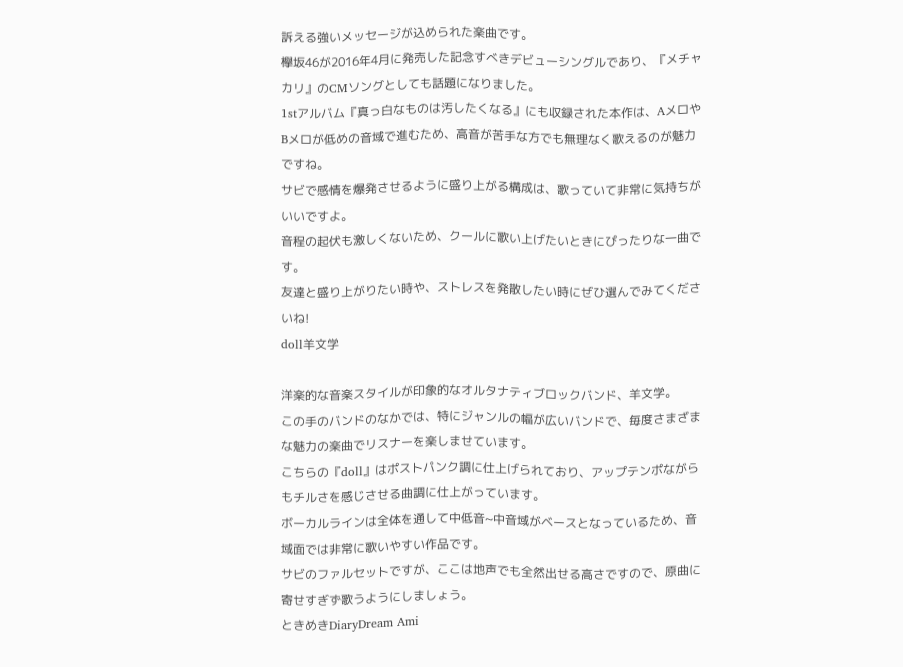訴える強いメッセージが込められた楽曲です。
欅坂46が2016年4月に発売した記念すべきデビューシングルであり、『メチャカリ』のCMソングとしても話題になりました。
1stアルバム『真っ白なものは汚したくなる』にも収録された本作は、AメロやBメロが低めの音域で進むため、高音が苦手な方でも無理なく歌えるのが魅力ですね。
サビで感情を爆発させるように盛り上がる構成は、歌っていて非常に気持ちがいいですよ。
音程の起伏も激しくないため、クールに歌い上げたいときにぴったりな一曲です。
友達と盛り上がりたい時や、ストレスを発散したい時にぜひ選んでみてくださいね!
doll羊文学

洋楽的な音楽スタイルが印象的なオルタナティブロックバンド、羊文学。
この手のバンドのなかでは、特にジャンルの幅が広いバンドで、毎度さまざまな魅力の楽曲でリスナーを楽しませています。
こちらの『doll』はポストパンク調に仕上げられており、アップテンポながらもチルさを感じさせる曲調に仕上がっています。
ボーカルラインは全体を通して中低音~中音域がベースとなっているため、音域面では非常に歌いやすい作品です。
サビのファルセットですが、ここは地声でも全然出せる高さですので、原曲に寄せすぎず歌うようにしましょう。
ときめきDiaryDream Ami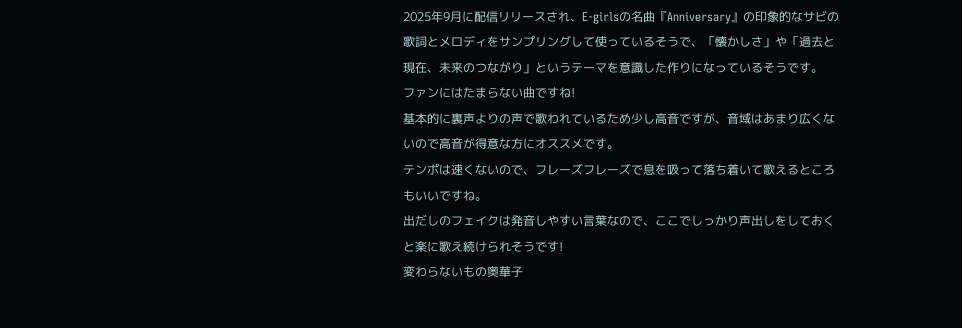2025年9月に配信リリースされ、E-girlsの名曲『Anniversary』の印象的なサビの歌詞とメロディをサンプリングして使っているそうで、「懐かしさ」や「過去と現在、未来のつながり」というテーマを意識した作りになっているそうです。
ファンにはたまらない曲ですね!
基本的に裏声よりの声で歌われているため少し高音ですが、音域はあまり広くないので高音が得意な方にオススメです。
テンポは速くないので、フレーズフレーズで息を吸って落ち着いて歌えるところもいいですね。
出だしのフェイクは発音しやすい言葉なので、ここでしっかり声出しをしておくと楽に歌え続けられそうです!
変わらないもの奥華子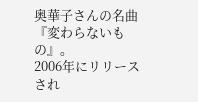奥華子さんの名曲『変わらないもの』。
2006年にリリースされ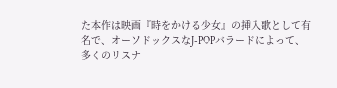た本作は映画『時をかける少女』の挿入歌として有名で、オーソドックスなJ-POPバラードによって、多くのリスナ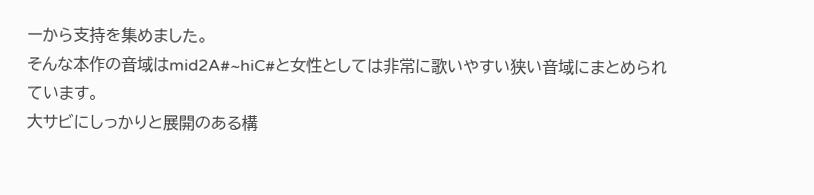ーから支持を集めました。
そんな本作の音域はmid2A#~hiC#と女性としては非常に歌いやすい狭い音域にまとめられています。
大サビにしっかりと展開のある構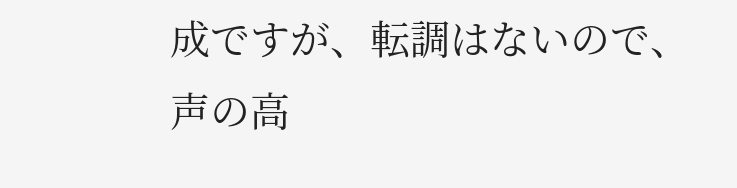成ですが、転調はないので、声の高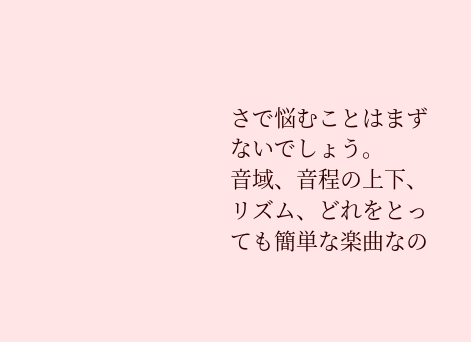さで悩むことはまずないでしょう。
音域、音程の上下、リズム、どれをとっても簡単な楽曲なの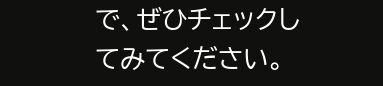で、ぜひチェックしてみてください。